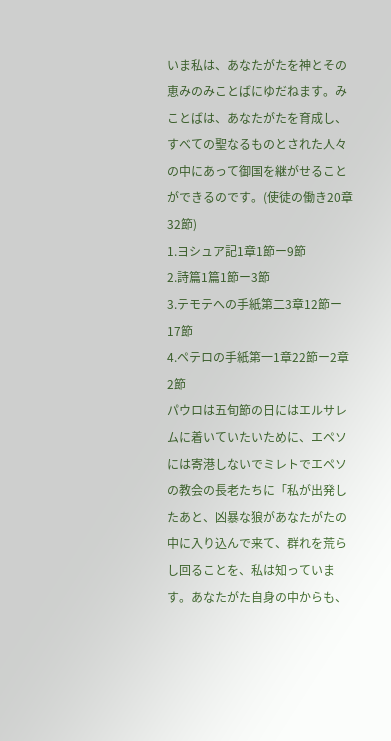いま私は、あなたがたを神とその恵みのみことばにゆだねます。みことばは、あなたがたを育成し、すべての聖なるものとされた人々の中にあって御国を継がせることができるのです。(使徒の働き20章32節)
1.ヨシュア記1章1節ー9節
2.詩篇1篇1節ー3節
3.テモテへの手紙第二3章12節ー17節
4.ペテロの手紙第一1章22節ー2章2節
パウロは五旬節の日にはエルサレムに着いていたいために、エペソには寄港しないでミレトでエペソの教会の長老たちに「私が出発したあと、凶暴な狼があなたがたの中に入り込んで来て、群れを荒らし回ることを、私は知っています。あなたがた自身の中からも、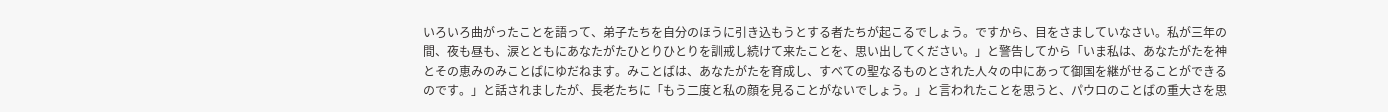いろいろ曲がったことを語って、弟子たちを自分のほうに引き込もうとする者たちが起こるでしょう。ですから、目をさましていなさい。私が三年の間、夜も昼も、涙とともにあなたがたひとりひとりを訓戒し続けて来たことを、思い出してください。」と警告してから「いま私は、あなたがたを神とその恵みのみことばにゆだねます。みことばは、あなたがたを育成し、すべての聖なるものとされた人々の中にあって御国を継がせることができるのです。」と話されましたが、長老たちに「もう二度と私の顔を見ることがないでしょう。」と言われたことを思うと、パウロのことばの重大さを思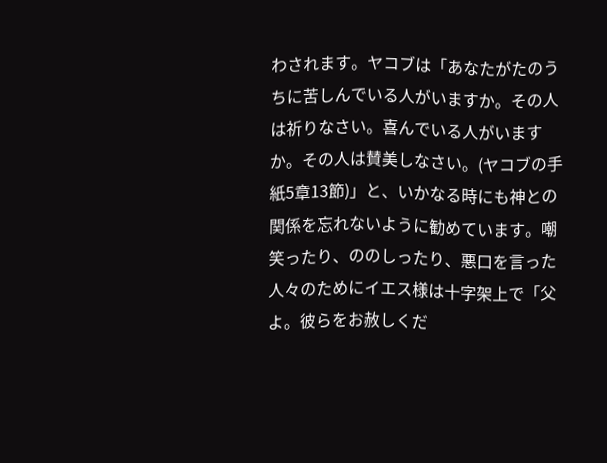わされます。ヤコブは「あなたがたのうちに苦しんでいる人がいますか。その人は祈りなさい。喜んでいる人がいますか。その人は賛美しなさい。(ヤコブの手紙5章13節)」と、いかなる時にも神との関係を忘れないように勧めています。嘲笑ったり、ののしったり、悪口を言った人々のためにイエス様は十字架上で「父よ。彼らをお赦しくだ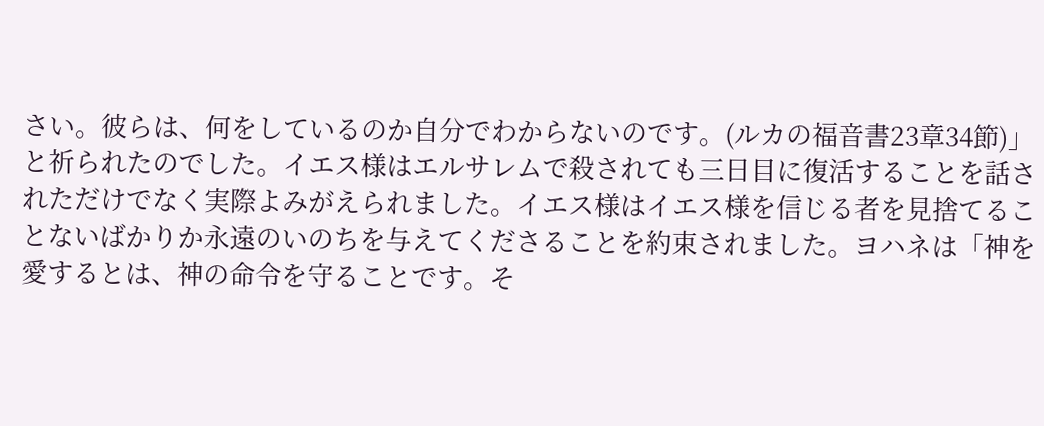さい。彼らは、何をしているのか自分でわからないのです。(ルカの福音書23章34節)」と祈られたのでした。イエス様はエルサレムで殺されても三日目に復活することを話されただけでなく実際よみがえられました。イエス様はイエス様を信じる者を見捨てることないばかりか永遠のいのちを与えてくださることを約束されました。ヨハネは「神を愛するとは、神の命令を守ることです。そ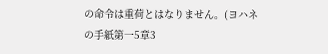の命令は重荷とはなりません。(ヨハネの手紙第一5章3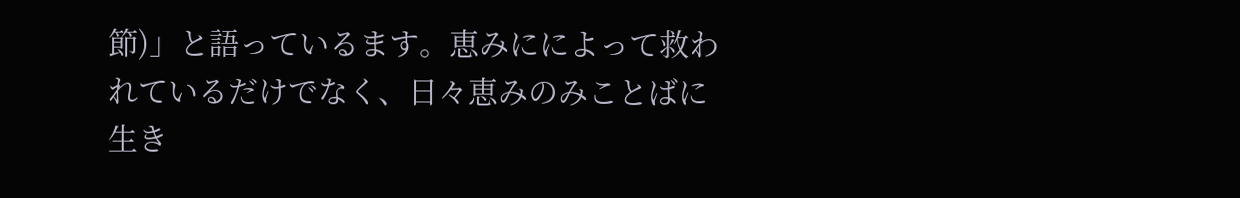節)」と語っているます。恵みにによって救われているだけでなく、日々恵みのみことばに生き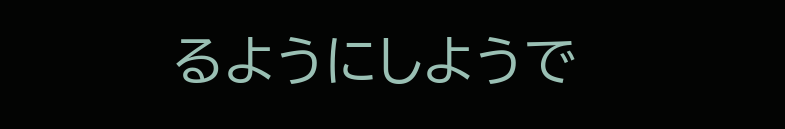るようにしようで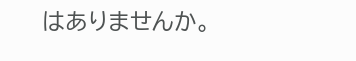はありませんか。